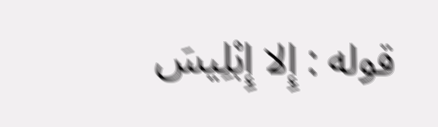قوله : إِلا إِبْلِيسَ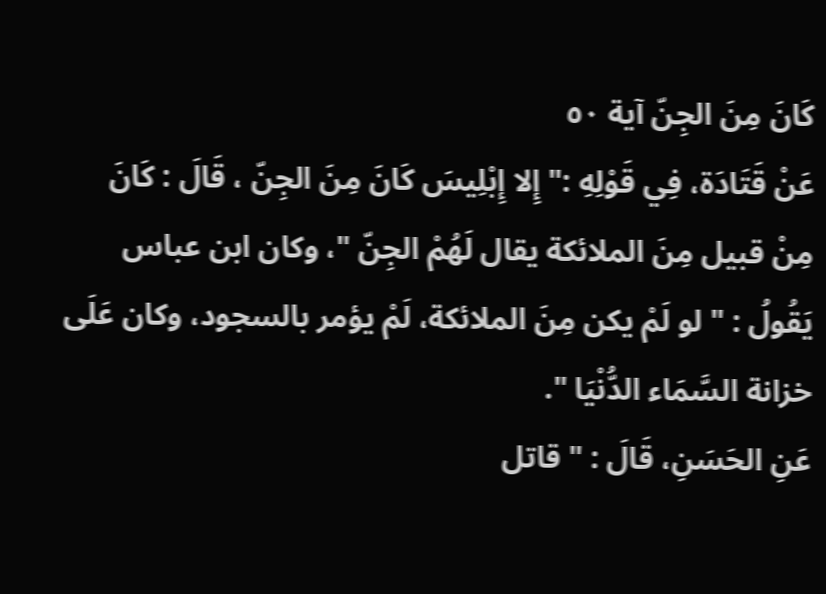كَانَ مِنَ الجِنّ آية ٥٠
عَنْ قَتَادَة، فِي قَوْلِهِ :" إِلا إِبْلِيسَ كَانَ مِنَ الجِنّ ، قَالَ : كَانَ مِنْ قبيل مِنَ الملائكة يقال لَهُمْ الجِنّ "، وكان ابن عباس يَقُولُ : " لو لَمْ يكن مِنَ الملائكة، لَمْ يؤمر بالسجود، وكان عَلَى خزانة السَّمَاء الدُّنْيَا ".
عَنِ الحَسَنِ، قَالَ : " قاتل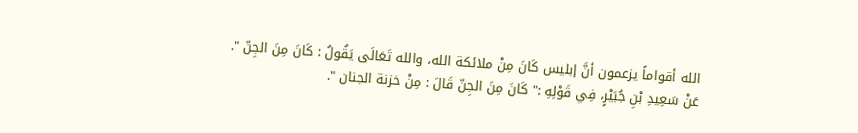الله أقواماً يزعمون أنَّ إبليس كَانَ مِنْ ملائكة الله، والله تَعَالَى يَقُولُ : كَانَ مِنَ الجِنّ ".
عَنْ سَعِيدِ بْنِ جُبَيْرٍ، فِي قَوْلِهِ :" كَانَ مِنَ الجِنّ قَالَ : مِنْ خزنة الجنان ".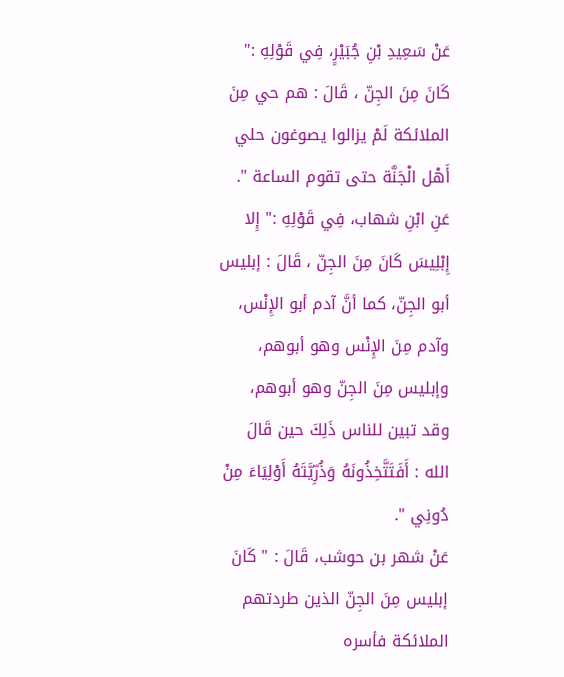عَنْ سَعِيدِ بْنِ جُبَيْرٍ، فِي قَوْلِهِ :" كَانَ مِنَ الجِنّ ، قَالَ : هم حي مِنَ الملائكة لَمْ يزالوا يصوغون حلي أَهْل الْجَنَّة حتى تقوم الساعة ".
عَنِ ابْنِ شهاب، فِي قَوْلِهِ :" إِلا إِبْلِيسَ كَانَ مِنَ الجِنّ ، قَالَ : إبليس أبو الجِنّ، كما أنَّ آدم أبو الإِنْس، وآدم مِنَ الإِنْس وهو أبوهم، وإبليس مِنَ الجِنّ وهو أبوهم، وقد تبين للناس ذَلِكَ حين قَالَ الله : أَفَتَتَّخِذُونَهُ وَذُرِّيَّتَهُ أَوْلِيَاءَ مِنْ دُونِي ".
عَنْ شهر بن حوشب، قَالَ : " كَانَ إبليس مِنَ الجِنّ الذين طردتهم الملائكة فأسره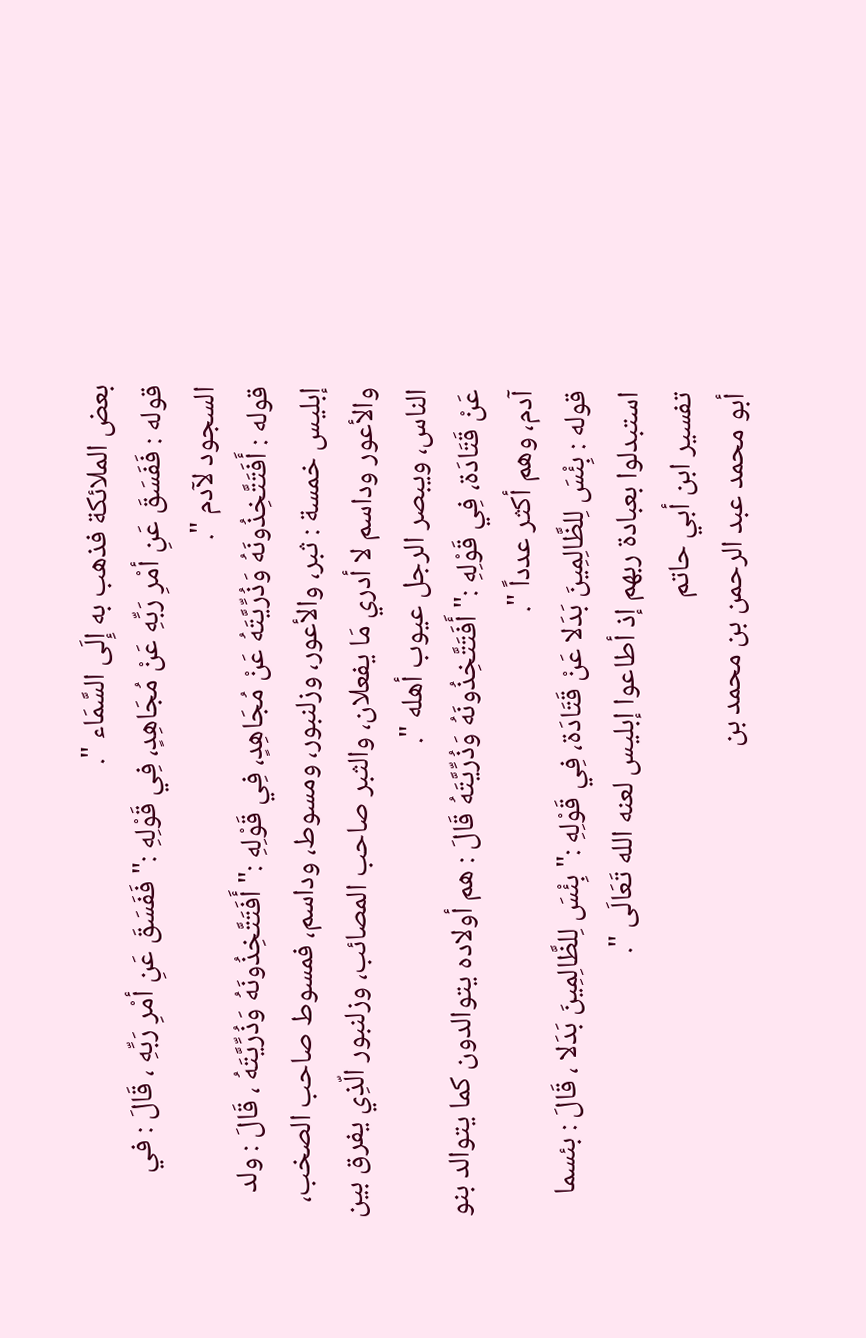بعض الملائكة فذهب به إِلَى السَّمَاء ".
قوله : فَفَسَقَ عَنِ أمْرِ رَبِّهِ عَنْ مُجَاهِدٍ، فِي قَوْلِهِ :" فَفَسَقَ عَنِ أمْرِ رَبِّهِ ، قَالَ : في السجود لآدم ".
قوله : أَفَتَتَّخِذُونَهُ وَذُرِّيَّتَهُ عَنْ مُجَاهِدٍ، فِي قَوْلِهِ :" أَفَتَتَّخِذُونَهُ وَذُرِّيَّتَهُ ، قَالَ : ولد إبليس خمسة : ثبر، والأعور، وزلنبور، ومسوط، وداسم، فمسوط صاحب الصخب، والأعور وداسم لا أدري مَا يفعلان، والثبر صاحب المصائب، وزلنبور الّذِي يفرق بين الناس، ويبصر الرجل عيوب أهله ".
عَنْ قَتَادَة، فِي قَوْلِهِ :" أَفَتَتَّخِذُونَهُ وَذُرِّيَّتَهُ قَالَ : هم أولاده يتوالدون كما يتوالد بنو آدم، وهم أكثر عدداً ".
قوله : بِئْسَ لِلظَّالِمِينَ بَدَلا عَنْ قَتَادَة، فِي قَوْلِهِ :" بِئْسَ لِلظَّالِمِينَ بَدَلا ، قَالَ : بئسما استبدلوا بعبادة ربهم إذ أطاعوا إبليس لعنه الله تَعَالَى ".
تفسير ابن أبي حاتم
أبو محمد عبد الرحمن بن محمد بن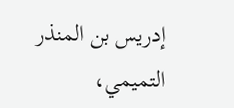إدريس بن المنذر التميمي،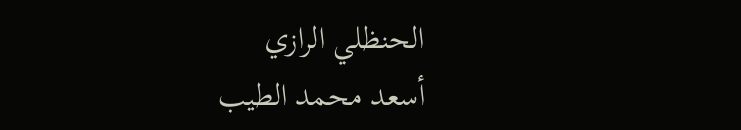الحنظلي الرازي
أسعد محمد الطيب